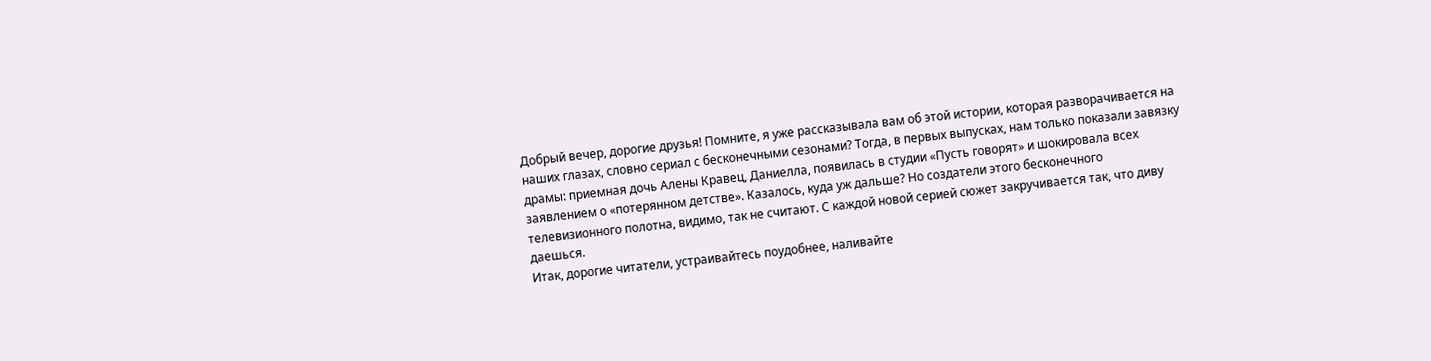Добрый вечер, дорогие друзья! Помните, я уже рассказывала вам об этой истории, которая разворачивается на наших глазах, словно сериал с бесконечными сезонами? Тогда, в первых выпусках, нам только показали завязку драмы: приемная дочь Алены Кравец, Даниелла, появилась в студии «Пусть говорят» и шокировала всех заявлением о «потерянном детстве». Казалось, куда уж дальше? Но создатели этого бесконечного телевизионного полотна, видимо, так не считают. С каждой новой серией сюжет закручивается так, что диву даешься.
Итак, дорогие читатели, устраивайтесь поудобнее, наливайте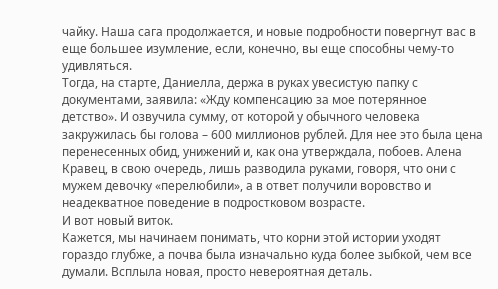чайку. Наша сага продолжается, и новые подробности повергнут вас в еще большее изумление, если, конечно, вы еще способны чему-то удивляться.
Тогда, на старте, Даниелла, держа в руках увесистую папку с документами, заявила: «Жду компенсацию за мое потерянное детство». И озвучила сумму, от которой у обычного человека закружилась бы голова – 600 миллионов рублей. Для нее это была цена перенесенных обид, унижений и, как она утверждала, побоев. Алена Кравец, в свою очередь, лишь разводила руками, говоря, что они с мужем девочку «перелюбили», а в ответ получили воровство и неадекватное поведение в подростковом возрасте.
И вот новый виток.
Кажется, мы начинаем понимать, что корни этой истории уходят гораздо глубже, а почва была изначально куда более зыбкой, чем все думали. Всплыла новая, просто невероятная деталь.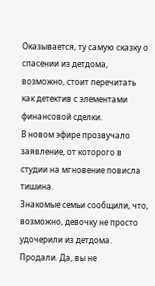Оказывается, ту самую сказку о спасении из детдома, возможно, стоит перечитать как детектив с элементами финансовой сделки.
В новом эфире прозвучало заявление, от которого в студии на мгновение повисла тишина.
Знакомые семьи сообщили, что, возможно, девочку не просто удочерили из детдома. Продали. Да, вы не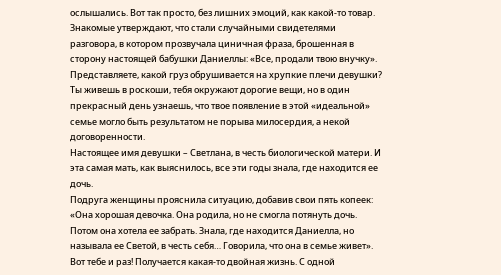ослышались. Вот так просто, без лишних эмоций, как какой-то товар. Знакомые утверждают, что стали случайными свидетелями разговора, в котором прозвучала циничная фраза, брошенная в сторону настоящей бабушки Даниеллы: «Все, продали твою внучку».
Представляете, какой груз обрушивается на хрупкие плечи девушки? Ты живешь в роскоши, тебя окружают дорогие вещи, но в один прекрасный день узнаешь, что твое появление в этой «идеальной» семье могло быть результатом не порыва милосердия, а некой договоренности.
Настоящее имя девушки – Светлана, в честь биологической матери. И эта самая мать, как выяснилось, все эти годы знала, где находится ее дочь.
Подруга женщины прояснила ситуацию, добавив свои пять копеек: «Она хорошая девочка. Она родила, но не смогла потянуть дочь. Потом она хотела ее забрать. Знала, где находится Даниелла, но называла ее Светой, в честь себя… Говорила, что она в семье живет».
Вот тебе и раз! Получается какая-то двойная жизнь. С одной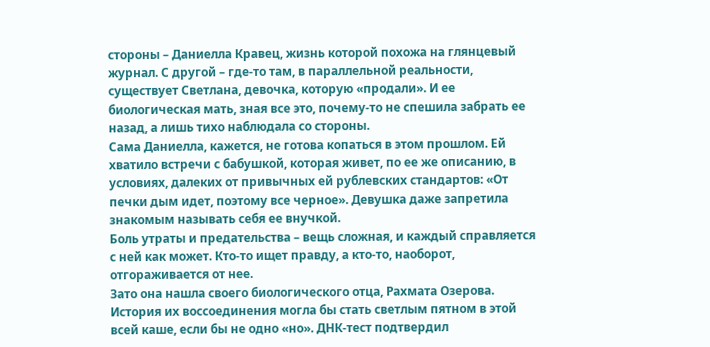стороны – Даниелла Кравец, жизнь которой похожа на глянцевый журнал. С другой – где-то там, в параллельной реальности, существует Светлана, девочка, которую «продали». И ее биологическая мать, зная все это, почему-то не спешила забрать ее назад, а лишь тихо наблюдала со стороны.
Сама Даниелла, кажется, не готова копаться в этом прошлом. Ей хватило встречи с бабушкой, которая живет, по ее же описанию, в условиях, далеких от привычных ей рублевских стандартов: «От печки дым идет, поэтому все черное». Девушка даже запретила знакомым называть себя ее внучкой.
Боль утраты и предательства – вещь сложная, и каждый справляется с ней как может. Кто-то ищет правду, а кто-то, наоборот, отгораживается от нее.
Зато она нашла своего биологического отца, Рахмата Озерова. История их воссоединения могла бы стать светлым пятном в этой всей каше, если бы не одно «но». ДНК-тест подтвердил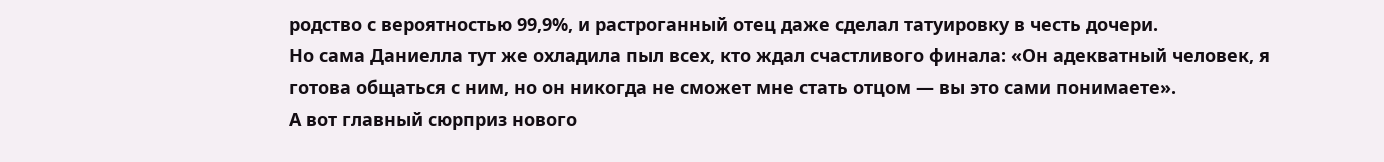родство с вероятностью 99,9%, и растроганный отец даже сделал татуировку в честь дочери.
Но сама Даниелла тут же охладила пыл всех, кто ждал счастливого финала: «Он адекватный человек, я готова общаться с ним, но он никогда не сможет мне стать отцом — вы это сами понимаете».
А вот главный сюрприз нового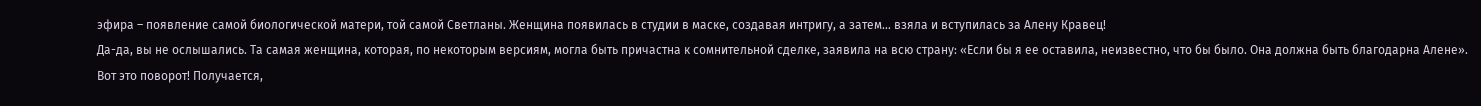эфира – появление самой биологической матери, той самой Светланы. Женщина появилась в студии в маске, создавая интригу, а затем… взяла и вступилась за Алену Кравец!
Да-да, вы не ослышались. Та самая женщина, которая, по некоторым версиям, могла быть причастна к сомнительной сделке, заявила на всю страну: «Если бы я ее оставила, неизвестно, что бы было. Она должна быть благодарна Алене».
Вот это поворот! Получается,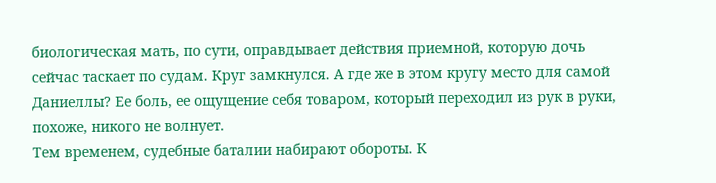биологическая мать, по сути, оправдывает действия приемной, которую дочь сейчас таскает по судам. Круг замкнулся. А где же в этом кругу место для самой Даниеллы? Ее боль, ее ощущение себя товаром, который переходил из рук в руки, похоже, никого не волнует.
Тем временем, судебные баталии набирают обороты. К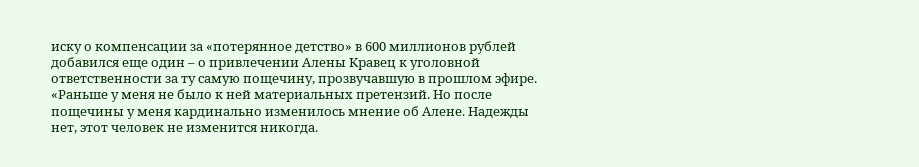иску о компенсации за «потерянное детство» в 600 миллионов рублей добавился еще один – о привлечении Алены Кравец к уголовной ответственности за ту самую пощечину, прозвучавшую в прошлом эфире.
«Раньше у меня не было к ней материальных претензий. Но после пощечины у меня кардинально изменилось мнение об Алене. Надежды нет, этот человек не изменится никогда.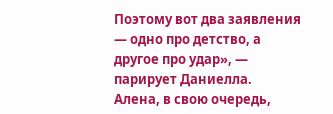Поэтому вот два заявления — одно про детство, а другое про удар», — парирует Даниелла.
Алена, в свою очередь,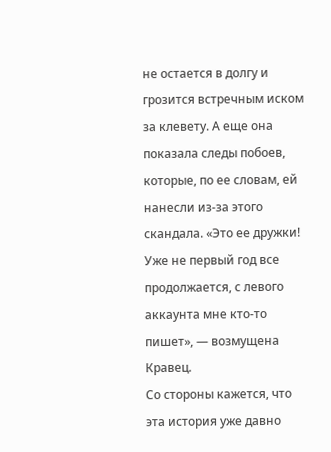не остается в долгу и грозится встречным иском за клевету. А еще она показала следы побоев, которые, по ее словам, ей нанесли из-за этого скандала. «Это ее дружки! Уже не первый год все продолжается, с левого аккаунта мне кто-то пишет», — возмущена Кравец.
Со стороны кажется, что эта история уже давно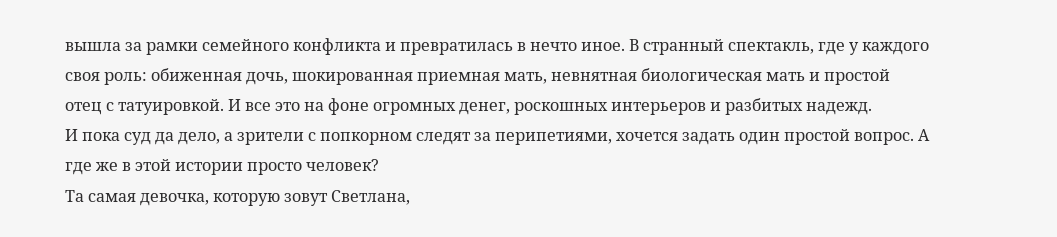вышла за рамки семейного конфликта и превратилась в нечто иное. В странный спектакль, где у каждого своя роль: обиженная дочь, шокированная приемная мать, невнятная биологическая мать и простой отец с татуировкой. И все это на фоне огромных денег, роскошных интерьеров и разбитых надежд.
И пока суд да дело, а зрители с попкорном следят за перипетиями, хочется задать один простой вопрос. А где же в этой истории просто человек?
Та самая девочка, которую зовут Светлана,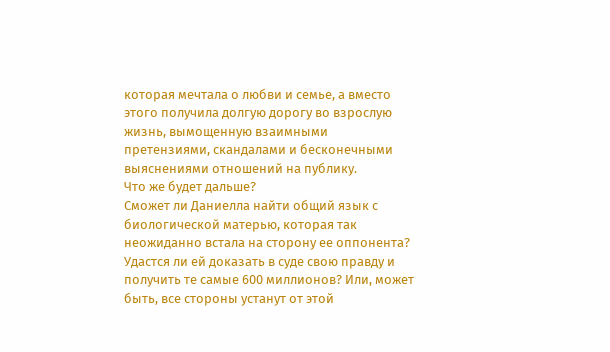которая мечтала о любви и семье, а вместо этого получила долгую дорогу во взрослую жизнь, вымощенную взаимными претензиями, скандалами и бесконечными выяснениями отношений на публику.
Что же будет дальше?
Сможет ли Даниелла найти общий язык с биологической матерью, которая так неожиданно встала на сторону ее оппонента? Удастся ли ей доказать в суде свою правду и получить те самые 600 миллионов? Или, может быть, все стороны устанут от этой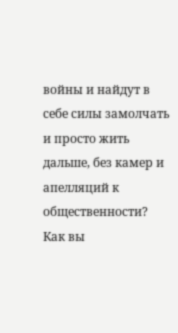войны и найдут в себе силы замолчать и просто жить дальше, без камер и апелляций к общественности?
Как вы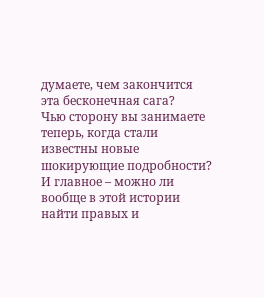думаете, чем закончится эта бесконечная сага?
Чью сторону вы занимаете теперь, когда стали известны новые шокирующие подробности?
И главное – можно ли вообще в этой истории найти правых и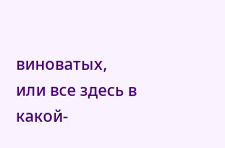виноватых, или все здесь в какой-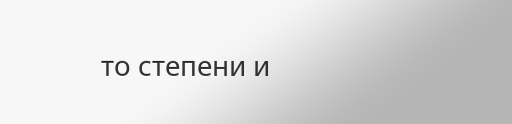то степени и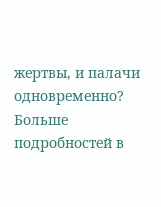жертвы, и палачи одновременно?
Больше подробностей в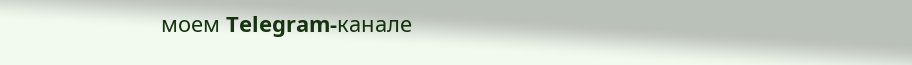моем Telegram-канале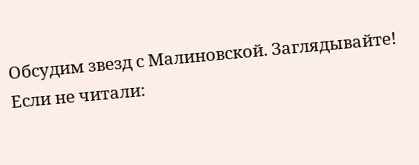Обсудим звезд с Малиновской. Заглядывайте!
Если не читали: